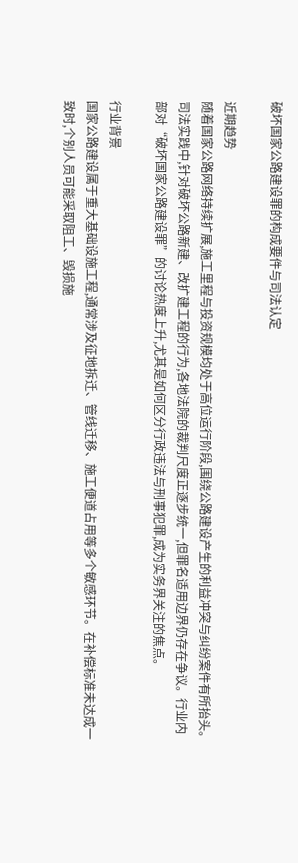破坏国家公路建设罪的构成要件与司法认定

近期趋势
随着国家公路网络持续扩展,施工里程与投资规模均处于高位运行阶段,围绕公路建设产生的利益冲突与纠纷案件有所抬头。司法实践中,针对破坏公路新建、改扩建工程的行为,各地法院的裁判尺度正逐步统一,但罪名适用边界仍存在争议。行业内部对“破坏国家公路建设罪”的讨论热度上升,尤其是如何区分行政违法与刑事犯罪,成为实务界关注的焦点。

行业背景
国家公路建设属于重大基础设施工程,通常涉及征地拆迁、管线迁移、施工便道占用等多个敏感环节。在补偿标准未达成一致时,个别人员可能采取阻工、毁损施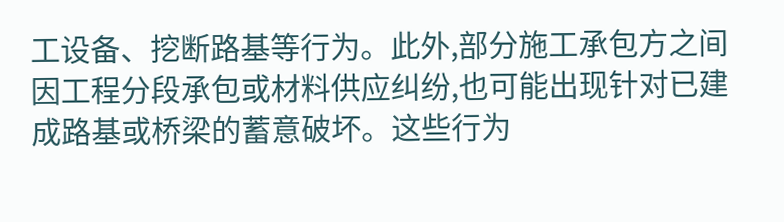工设备、挖断路基等行为。此外,部分施工承包方之间因工程分段承包或材料供应纠纷,也可能出现针对已建成路基或桥梁的蓄意破坏。这些行为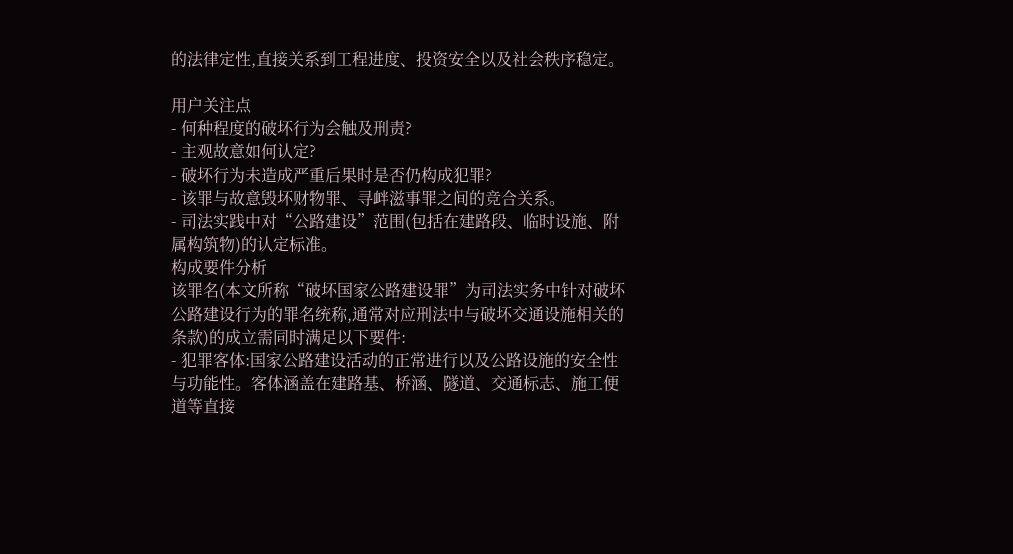的法律定性,直接关系到工程进度、投资安全以及社会秩序稳定。

用户关注点
- 何种程度的破坏行为会触及刑责?
- 主观故意如何认定?
- 破坏行为未造成严重后果时是否仍构成犯罪?
- 该罪与故意毁坏财物罪、寻衅滋事罪之间的竞合关系。
- 司法实践中对“公路建设”范围(包括在建路段、临时设施、附属构筑物)的认定标准。
构成要件分析
该罪名(本文所称“破坏国家公路建设罪”为司法实务中针对破坏公路建设行为的罪名统称,通常对应刑法中与破坏交通设施相关的条款)的成立需同时满足以下要件:
- 犯罪客体:国家公路建设活动的正常进行以及公路设施的安全性与功能性。客体涵盖在建路基、桥涵、隧道、交通标志、施工便道等直接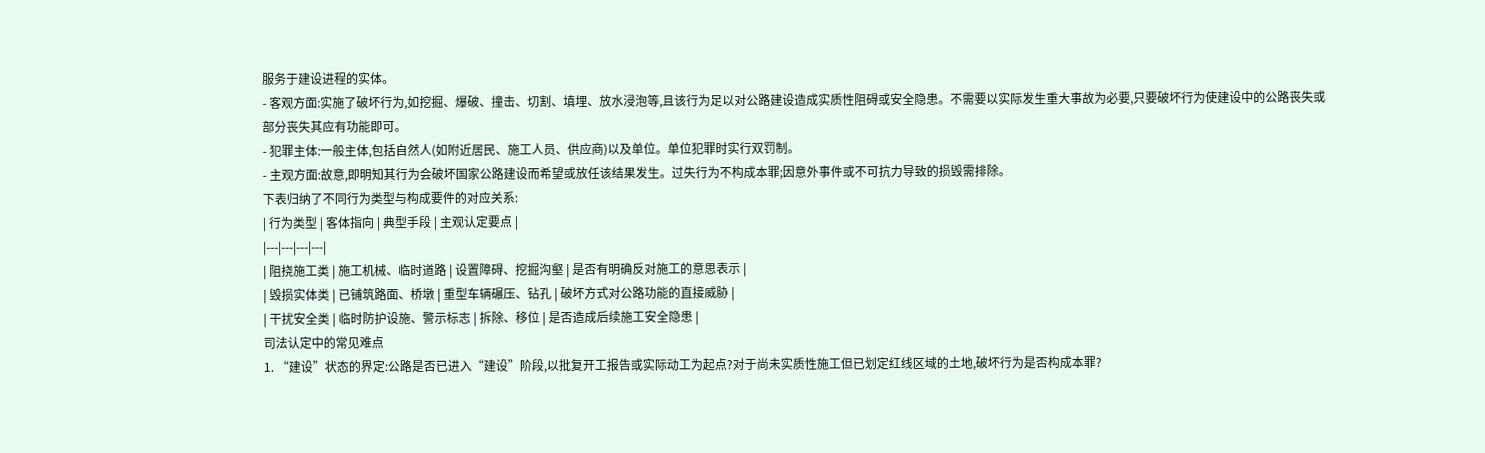服务于建设进程的实体。
- 客观方面:实施了破坏行为,如挖掘、爆破、撞击、切割、填埋、放水浸泡等,且该行为足以对公路建设造成实质性阻碍或安全隐患。不需要以实际发生重大事故为必要,只要破坏行为使建设中的公路丧失或部分丧失其应有功能即可。
- 犯罪主体:一般主体,包括自然人(如附近居民、施工人员、供应商)以及单位。单位犯罪时实行双罚制。
- 主观方面:故意,即明知其行为会破坏国家公路建设而希望或放任该结果发生。过失行为不构成本罪;因意外事件或不可抗力导致的损毁需排除。
下表归纳了不同行为类型与构成要件的对应关系:
| 行为类型 | 客体指向 | 典型手段 | 主观认定要点 |
|---|---|---|---|
| 阻挠施工类 | 施工机械、临时道路 | 设置障碍、挖掘沟壑 | 是否有明确反对施工的意思表示 |
| 毁损实体类 | 已铺筑路面、桥墩 | 重型车辆碾压、钻孔 | 破坏方式对公路功能的直接威胁 |
| 干扰安全类 | 临时防护设施、警示标志 | 拆除、移位 | 是否造成后续施工安全隐患 |
司法认定中的常见难点
1. “建设”状态的界定:公路是否已进入“建设”阶段,以批复开工报告或实际动工为起点?对于尚未实质性施工但已划定红线区域的土地,破坏行为是否构成本罪?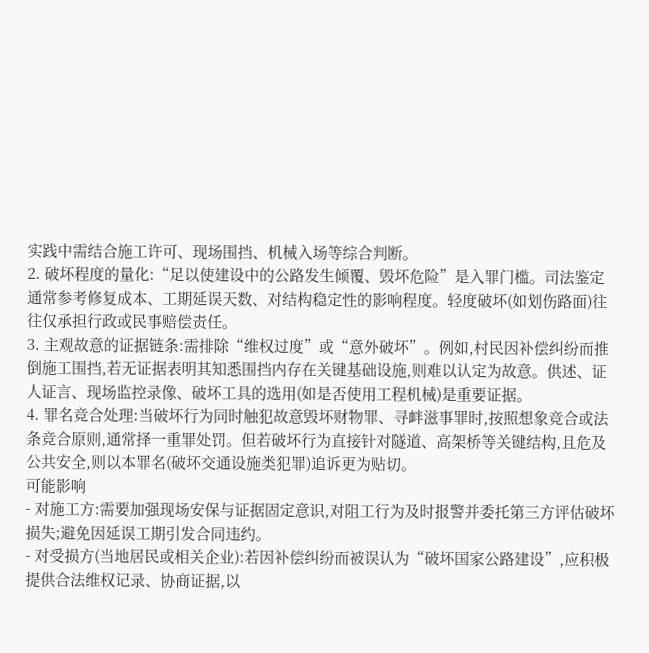实践中需结合施工许可、现场围挡、机械入场等综合判断。
2. 破坏程度的量化:“足以使建设中的公路发生倾覆、毁坏危险”是入罪门槛。司法鉴定通常参考修复成本、工期延误天数、对结构稳定性的影响程度。轻度破坏(如划伤路面)往往仅承担行政或民事赔偿责任。
3. 主观故意的证据链条:需排除“维权过度”或“意外破坏”。例如,村民因补偿纠纷而推倒施工围挡,若无证据表明其知悉围挡内存在关键基础设施,则难以认定为故意。供述、证人证言、现场监控录像、破坏工具的选用(如是否使用工程机械)是重要证据。
4. 罪名竞合处理:当破坏行为同时触犯故意毁坏财物罪、寻衅滋事罪时,按照想象竞合或法条竞合原则,通常择一重罪处罚。但若破坏行为直接针对隧道、高架桥等关键结构,且危及公共安全,则以本罪名(破坏交通设施类犯罪)追诉更为贴切。
可能影响
- 对施工方:需要加强现场安保与证据固定意识,对阻工行为及时报警并委托第三方评估破坏损失;避免因延误工期引发合同违约。
- 对受损方(当地居民或相关企业):若因补偿纠纷而被误认为“破坏国家公路建设”,应积极提供合法维权记录、协商证据,以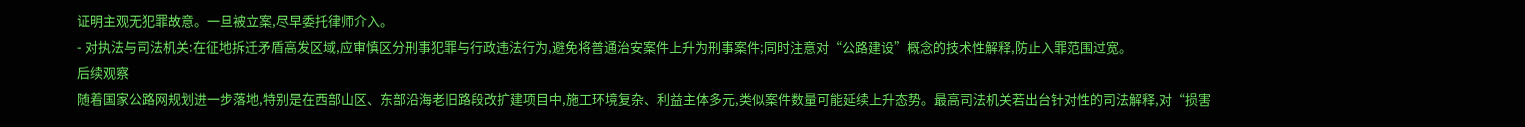证明主观无犯罪故意。一旦被立案,尽早委托律师介入。
- 对执法与司法机关:在征地拆迁矛盾高发区域,应审慎区分刑事犯罪与行政违法行为,避免将普通治安案件上升为刑事案件;同时注意对“公路建设”概念的技术性解释,防止入罪范围过宽。
后续观察
随着国家公路网规划进一步落地,特别是在西部山区、东部沿海老旧路段改扩建项目中,施工环境复杂、利益主体多元,类似案件数量可能延续上升态势。最高司法机关若出台针对性的司法解释,对“损害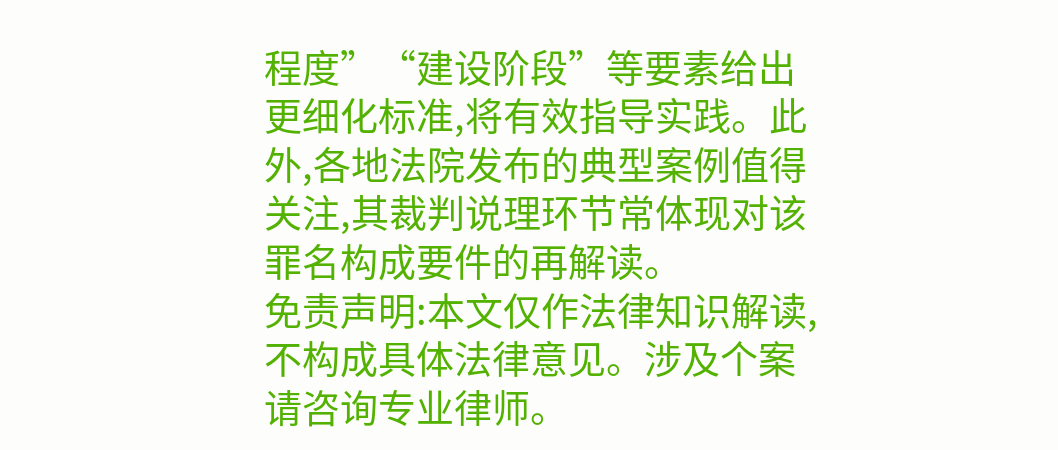程度”“建设阶段”等要素给出更细化标准,将有效指导实践。此外,各地法院发布的典型案例值得关注,其裁判说理环节常体现对该罪名构成要件的再解读。
免责声明:本文仅作法律知识解读,不构成具体法律意见。涉及个案请咨询专业律师。